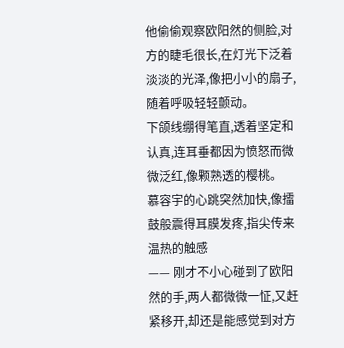他偷偷观察欧阳然的侧脸,对方的睫毛很长,在灯光下泛着淡淡的光泽,像把小小的扇子,随着呼吸轻轻颤动。
下颌线绷得笔直,透着坚定和认真,连耳垂都因为愤怒而微微泛红,像颗熟透的樱桃。
慕容宇的心跳突然加快,像擂鼓般震得耳膜发疼,指尖传来温热的触感
—— 刚才不小心碰到了欧阳然的手,两人都微微一怔,又赶紧移开,却还是能感觉到对方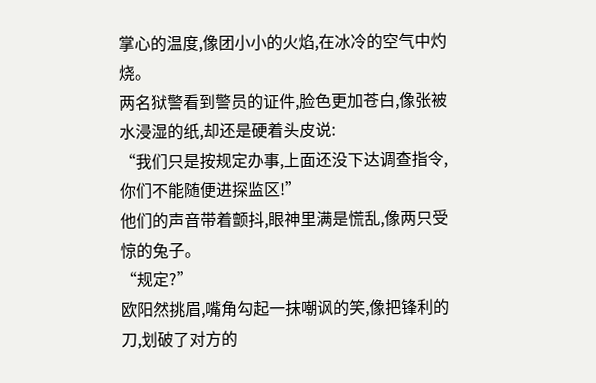掌心的温度,像团小小的火焰,在冰冷的空气中灼烧。
两名狱警看到警员的证件,脸色更加苍白,像张被水浸湿的纸,却还是硬着头皮说:
“我们只是按规定办事,上面还没下达调查指令,你们不能随便进探监区!”
他们的声音带着颤抖,眼神里满是慌乱,像两只受惊的兔子。
“规定?”
欧阳然挑眉,嘴角勾起一抹嘲讽的笑,像把锋利的刀,划破了对方的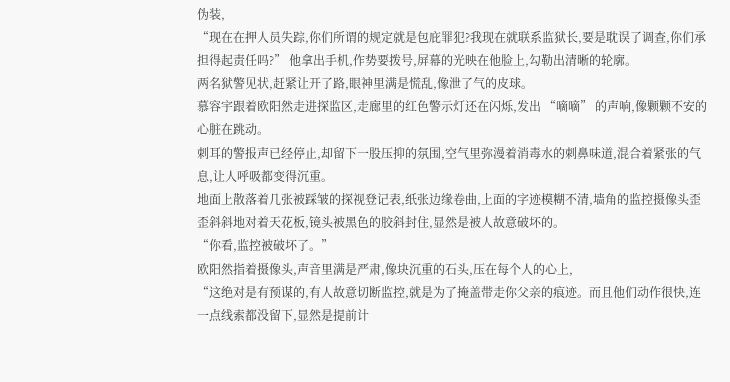伪装,
“现在在押人员失踪,你们所谓的规定就是包庇罪犯?我现在就联系监狱长,要是耽误了调查,你们承担得起责任吗?” 他拿出手机,作势要拨号,屏幕的光映在他脸上,勾勒出清晰的轮廓。
两名狱警见状,赶紧让开了路,眼神里满是慌乱,像泄了气的皮球。
慕容宇跟着欧阳然走进探监区,走廊里的红色警示灯还在闪烁,发出 “嘀嘀” 的声响,像颗颗不安的心脏在跳动。
刺耳的警报声已经停止,却留下一股压抑的氛围,空气里弥漫着消毒水的刺鼻味道,混合着紧张的气息,让人呼吸都变得沉重。
地面上散落着几张被踩皱的探视登记表,纸张边缘卷曲,上面的字迹模糊不清,墙角的监控摄像头歪歪斜斜地对着天花板,镜头被黑色的胶斜封住,显然是被人故意破坏的。
“你看,监控被破坏了。”
欧阳然指着摄像头,声音里满是严肃,像块沉重的石头,压在每个人的心上,
“这绝对是有预谋的,有人故意切断监控,就是为了掩盖带走你父亲的痕迹。而且他们动作很快,连一点线索都没留下,显然是提前计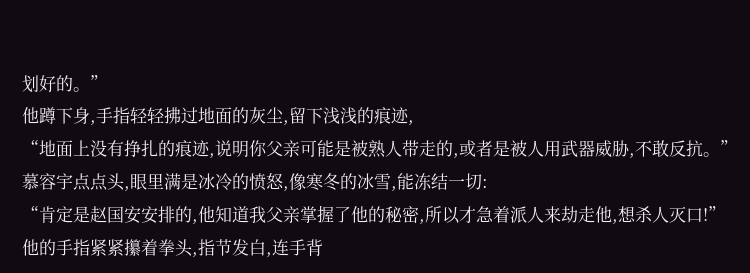划好的。”
他蹲下身,手指轻轻拂过地面的灰尘,留下浅浅的痕迹,
“地面上没有挣扎的痕迹,说明你父亲可能是被熟人带走的,或者是被人用武器威胁,不敢反抗。”
慕容宇点点头,眼里满是冰冷的愤怒,像寒冬的冰雪,能冻结一切:
“肯定是赵国安安排的,他知道我父亲掌握了他的秘密,所以才急着派人来劫走他,想杀人灭口!”
他的手指紧紧攥着拳头,指节发白,连手背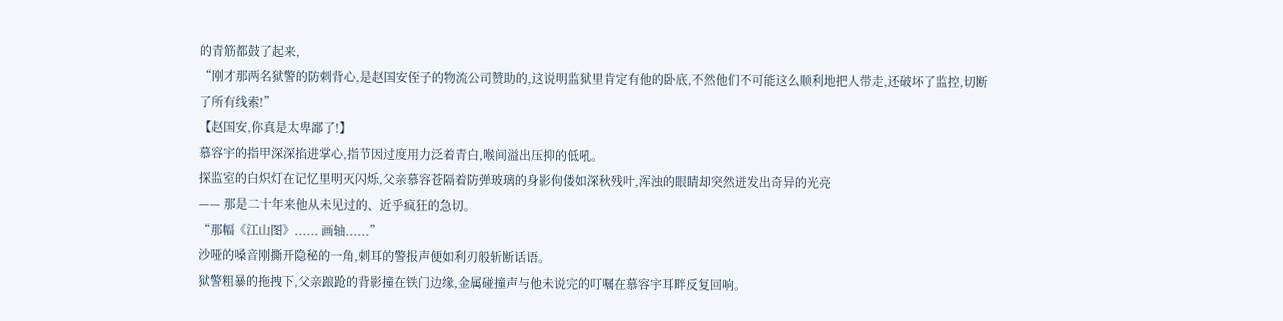的青筋都鼓了起来,
“刚才那两名狱警的防刺背心,是赵国安侄子的物流公司赞助的,这说明监狱里肯定有他的卧底,不然他们不可能这么顺利地把人带走,还破坏了监控,切断了所有线索!”
【赵国安,你真是太卑鄙了!】
慕容宇的指甲深深掐进掌心,指节因过度用力泛着青白,喉间溢出压抑的低吼。
探监室的白炽灯在记忆里明灭闪烁,父亲慕容苍隔着防弹玻璃的身影佝偻如深秋残叶,浑浊的眼睛却突然迸发出奇异的光亮
—— 那是二十年来他从未见过的、近乎疯狂的急切。
“那幅《江山图》...... 画轴......”
沙哑的嗓音刚撕开隐秘的一角,刺耳的警报声便如利刃般斩断话语。
狱警粗暴的拖拽下,父亲踉跄的背影撞在铁门边缘,金属碰撞声与他未说完的叮嘱在慕容宇耳畔反复回响。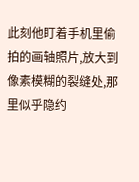此刻他盯着手机里偷拍的画轴照片,放大到像素模糊的裂缝处,那里似乎隐约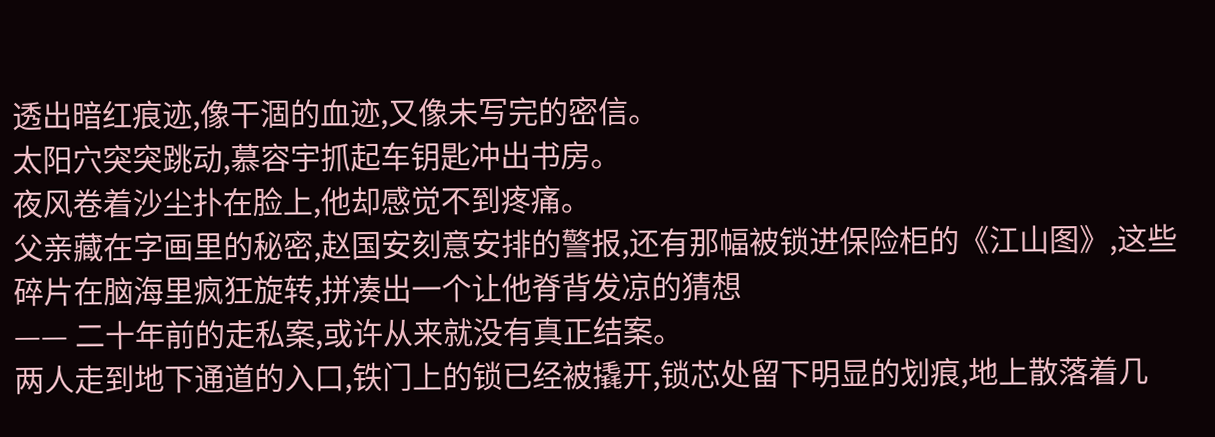透出暗红痕迹,像干涸的血迹,又像未写完的密信。
太阳穴突突跳动,慕容宇抓起车钥匙冲出书房。
夜风卷着沙尘扑在脸上,他却感觉不到疼痛。
父亲藏在字画里的秘密,赵国安刻意安排的警报,还有那幅被锁进保险柜的《江山图》,这些碎片在脑海里疯狂旋转,拼凑出一个让他脊背发凉的猜想
—— 二十年前的走私案,或许从来就没有真正结案。
两人走到地下通道的入口,铁门上的锁已经被撬开,锁芯处留下明显的划痕,地上散落着几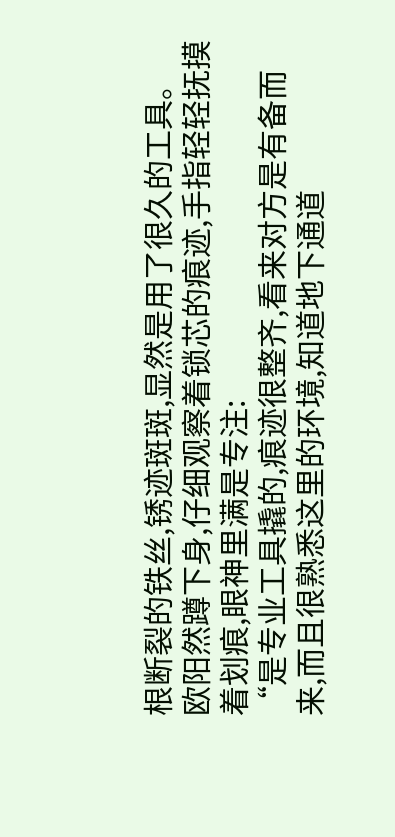根断裂的铁丝,锈迹斑斑,显然是用了很久的工具。
欧阳然蹲下身,仔细观察着锁芯的痕迹,手指轻轻抚摸着划痕,眼神里满是专注:
“是专业工具撬的,痕迹很整齐,看来对方是有备而来,而且很熟悉这里的环境,知道地下通道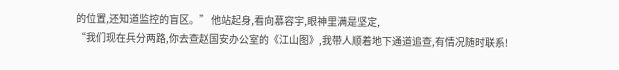的位置,还知道监控的盲区。” 他站起身,看向慕容宇,眼神里满是坚定,
“我们现在兵分两路,你去查赵国安办公室的《江山图》,我带人顺着地下通道追查,有情况随时联系!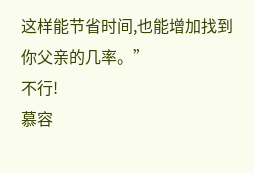这样能节省时间,也能增加找到你父亲的几率。”
不行!
慕容